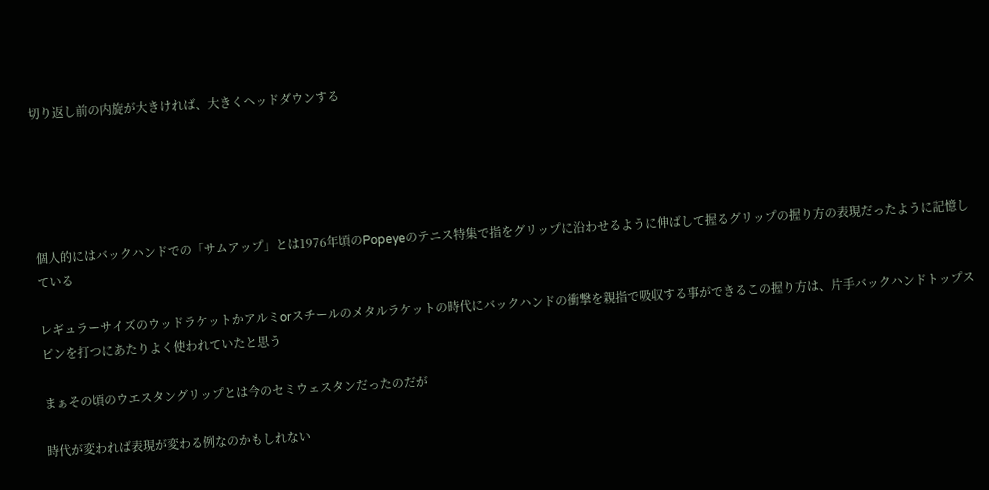切り返し前の内旋が大きければ、大きくヘッドダウンする





個人的にはバックハンドでの「サムアップ」とは1976年頃のPopeyeのテニス特集で指をグリップに沿わせるように伸ばして握るグリップの握り方の表現だったように記憶している

レギュラーサイズのウッドラケットかアルミorスチールのメタルラケットの時代にバックハンドの衝撃を親指で吸収する事ができるこの握り方は、片手バックハンドトップスピンを打つにあたりよく使われていたと思う

まぁその頃のウエスタングリップとは今のセミウェスタンだったのだが

時代が変われば表現が変わる例なのかもしれない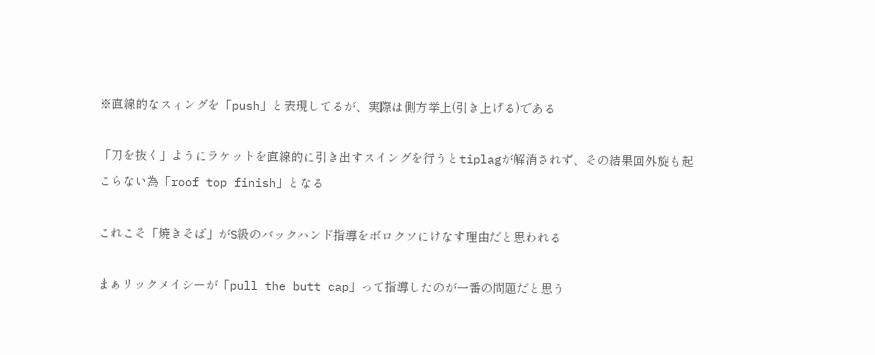※直線的なスィングを「push」と表現してるが、実際は側方挙上(引き上げる)である

「刀を抜く」ようにラケットを直線的に引き出すスイングを行うとtiplagが解消されず、その結果回外旋も起こらない為「roof top finish」となる

これこそ「焼きそば」がS級のバックハンド指導をボロクソにけなす理由だと思われる

まぁリックメイシーが「pull the butt cap」って指導したのが一番の問題だと思う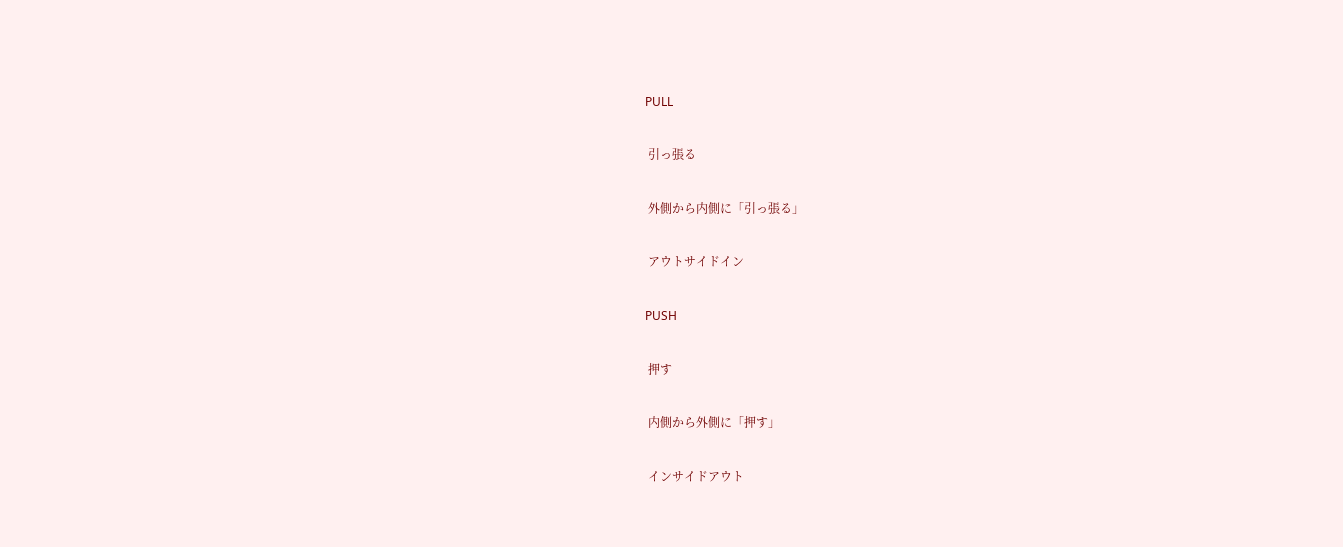PULL

 引っ張る

 外側から内側に「引っ張る」

 アウトサイドイン

PUSH

 押す

 内側から外側に「押す」

 インサイドアウト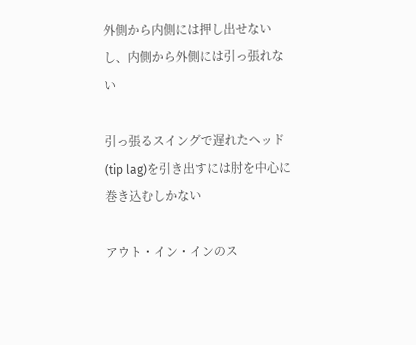外側から内側には押し出せないし、内側から外側には引っ張れない

引っ張るスイングで遅れたヘッド(tip lag)を引き出すには肘を中心に巻き込むしかない

アウト・イン・インのス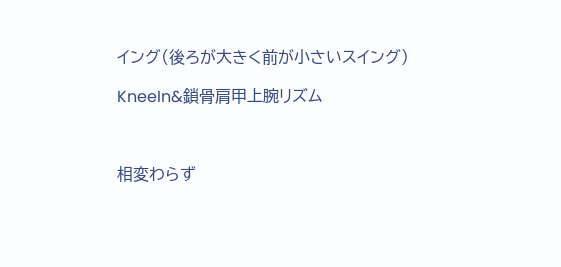イング(後ろが大きく前が小さいスイング)

KneeIn&鎖骨肩甲上腕リズム



相変わらず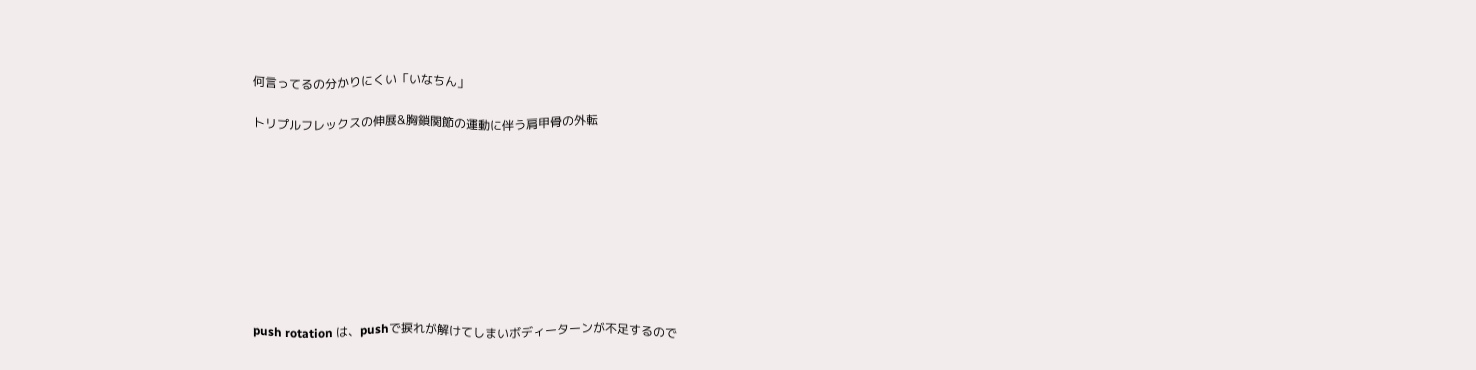何言ってるの分かりにくい「いなちん」

トリプルフレックスの伸展&胸鎖関節の運動に伴う肩甲骨の外転









push rotation は、pushで捩れが解けてしまいボディーターンが不足するので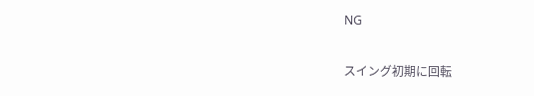NG

スイング初期に回転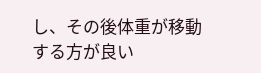し、その後体重が移動する方が良い